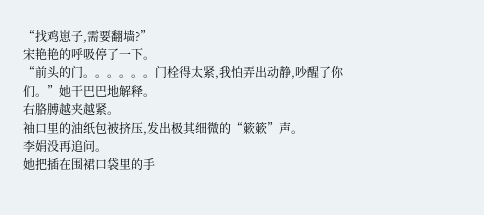“找鸡崽子,需要翻墙?”
宋艳艳的呼吸停了一下。
“前头的门。。。。。。门栓得太紧,我怕弄出动静,吵醒了你们。”她干巴巴地解释。
右胳膊越夹越紧。
袖口里的油纸包被挤压,发出极其细微的“簌簌”声。
李娟没再追问。
她把插在围裙口袋里的手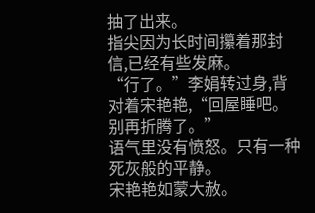抽了出来。
指尖因为长时间攥着那封信,已经有些发麻。
“行了。”李娟转过身,背对着宋艳艳,“回屋睡吧。别再折腾了。”
语气里没有愤怒。只有一种死灰般的平静。
宋艳艳如蒙大赦。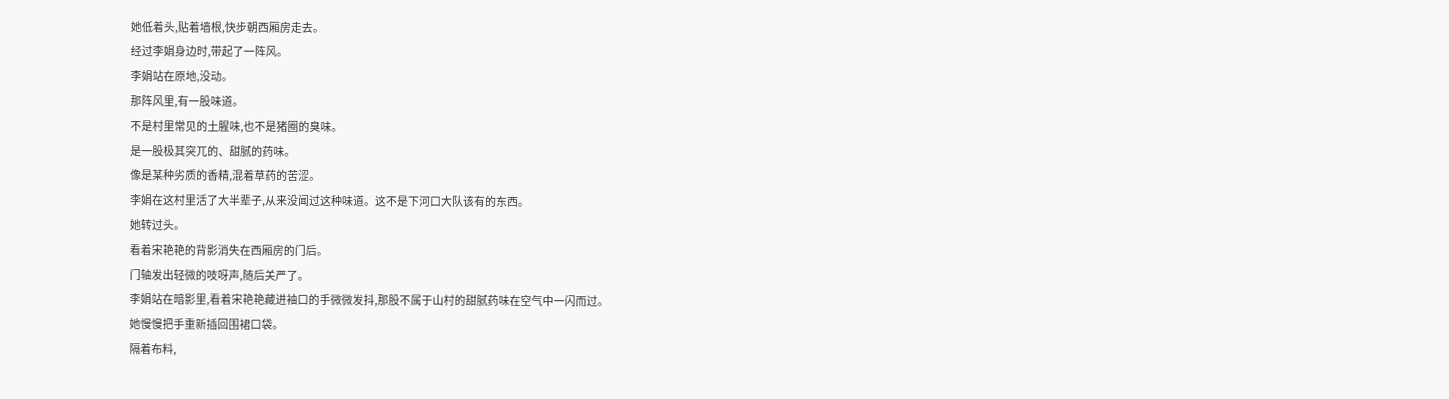她低着头,贴着墙根,快步朝西厢房走去。
经过李娟身边时,带起了一阵风。
李娟站在原地,没动。
那阵风里,有一股味道。
不是村里常见的土腥味,也不是猪圈的臭味。
是一股极其突兀的、甜腻的药味。
像是某种劣质的香精,混着草药的苦涩。
李娟在这村里活了大半辈子,从来没闻过这种味道。这不是下河口大队该有的东西。
她转过头。
看着宋艳艳的背影消失在西厢房的门后。
门轴发出轻微的吱呀声,随后关严了。
李娟站在暗影里,看着宋艳艳藏进袖口的手微微发抖,那股不属于山村的甜腻药味在空气中一闪而过。
她慢慢把手重新插回围裙口袋。
隔着布料,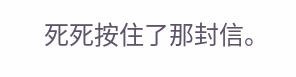死死按住了那封信。